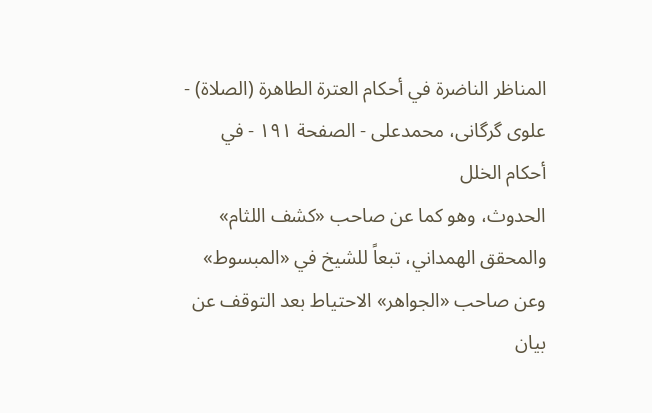المناظر الناضرة في أحکام العترة الطاهرة (الصلاة) - علوی گرگانی، محمدعلی - الصفحة ١٩١ - في أحكام الخلل
الحدوث، وهو كما عن صاحب «كشف اللثام» والمحقق الهمداني، تبعاً للشيخ في «المبسوط» وعن صاحب «الجواهر» الاحتياط بعد التوقف عن بيان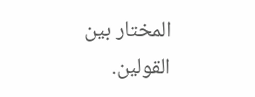المختار بين القولين.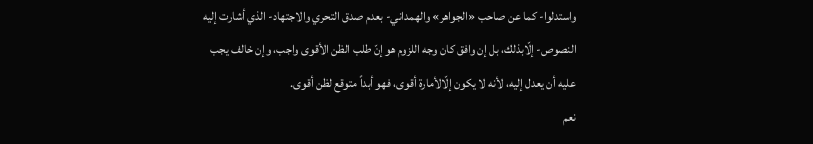واستدلوا- كما عن صاحب «الجواهر» والهمداني- بعدم صدق التحري والاجتهاد- الذي أشارت إليه النصوص- إلّابذلك، بل إن وافق كان وجه اللزوم هو إنّ طلب الظن الأقوى واجب، وإن خالف يجب عليه أن يعدل إليه، لأنه لا يكون إلّالأمارة أقوى، فهو أبداً متوقع لظن أقوى.
نعم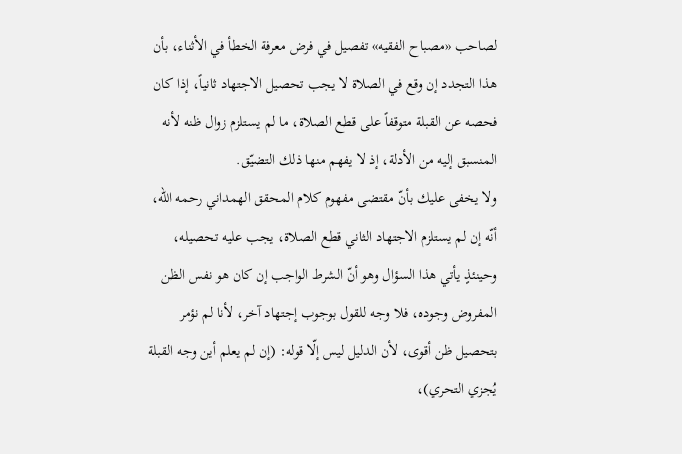لصاحب «مصباح الفقيه» تفصيل في فرض معرفة الخطأ في الأثناء، بأن هذا التجدد إن وقع في الصلاة لا يجب تحصيل الاجتهاد ثانياً، إذا كان فحصه عن القبلة متوقفاً على قطع الصلاة، ما لم يستلزم زوال ظنه لأنه المنسبق إليه من الأدلة، إذ لا يفهم منها ذلك التضيّق.
ولا يخفى عليك بأنّ مقتضى مفهوم كلام المحقق الهمداني رحمه الله، أنّه إن لم يستلزم الاجتهاد الثاني قطع الصلاة، يجب عليه تحصيله، وحينئذٍ يأتي هذا السؤال وهو أنّ الشرط الواجب إن كان هو نفس الظن المفروض وجوده، فلا وجه للقول بوجوب إجتهاد آخر، لأنا لم نؤمر بتحصيل ظن أقوى، لأن الدليل ليس إلّا قوله: (إن لم يعلم أين وجه القبلة يُجزي التحري)،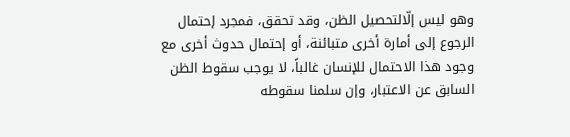وهو ليس إلّالتحصيل الظن، وقد تحقق، فمجرد إحتمال الرجوع إلى أمارة أخرى متبائنة، أو إحتمال حدوث أخرى مع وجود هذا الاحتمال للإنسان غالباً، لا يوجب سقوط الظن السابق عن الاعتبار، وإن سلمنا سقوطه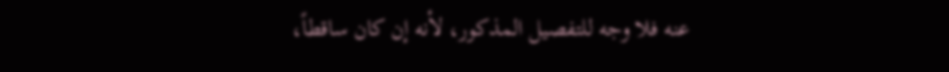عنه فلا وجه للتفصيل المذكور، لأنه إن كان ساقطاً،